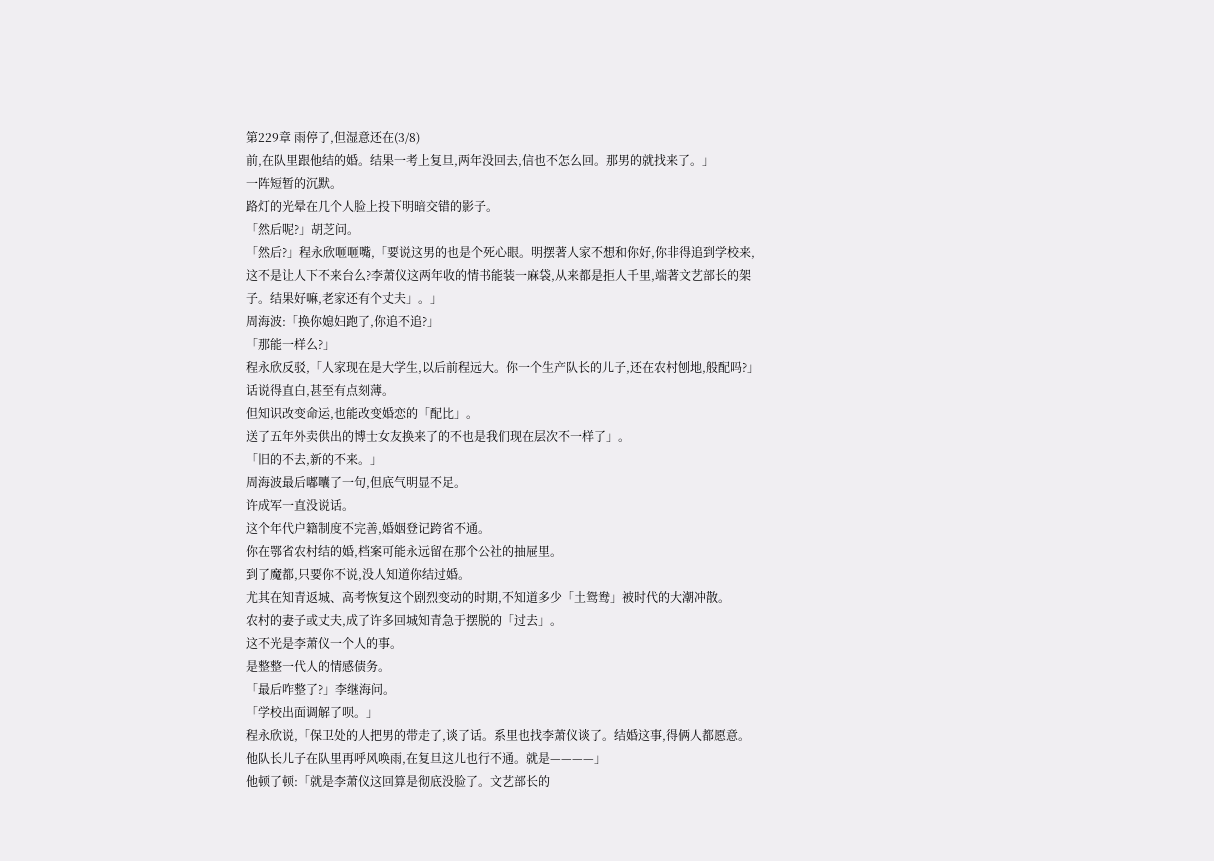第229章 雨停了,但湿意还在(3/8)
前,在队里跟他结的婚。结果一考上复旦,两年没回去,信也不怎么回。那男的就找来了。」
一阵短暂的沉默。
路灯的光晕在几个人脸上投下明暗交错的影子。
「然后呢?」胡芝问。
「然后?」程永欣咂咂嘴,「要说这男的也是个死心眼。明摆著人家不想和你好,你非得追到学校来,这不是让人下不来台么?李萧仪这两年收的情书能装一麻袋,从来都是拒人千里,端著文艺部长的架子。结果好嘛,老家还有个丈夫」。」
周海波:「换你媳妇跑了,你追不追?」
「那能一样么?」
程永欣反驳,「人家现在是大学生,以后前程远大。你一个生产队长的儿子,还在农村刨地,般配吗?」
话说得直白,甚至有点刻薄。
但知识改变命运,也能改变婚恋的「配比」。
送了五年外卖供出的博士女友换来了的不也是我们现在层次不一样了」。
「旧的不去,新的不来。」
周海波最后嘟囔了一句,但底气明显不足。
许成军一直没说话。
这个年代户籍制度不完善,婚姻登记跨省不通。
你在鄂省农村结的婚,档案可能永远留在那个公社的抽屉里。
到了魔都,只要你不说,没人知道你结过婚。
尤其在知青返城、高考恢复这个剧烈变动的时期,不知道多少「土鸳鸯」被时代的大潮冲散。
农村的妻子或丈夫,成了许多回城知青急于摆脱的「过去」。
这不光是李萧仪一个人的事。
是整整一代人的情感债务。
「最后咋整了?」李继海问。
「学校出面调解了呗。」
程永欣说,「保卫处的人把男的带走了,谈了话。系里也找李萧仪谈了。结婚这事,得俩人都愿意。他队长儿子在队里再呼风唤雨,在复旦这儿也行不通。就是————」
他顿了顿:「就是李萧仪这回算是彻底没脸了。文艺部长的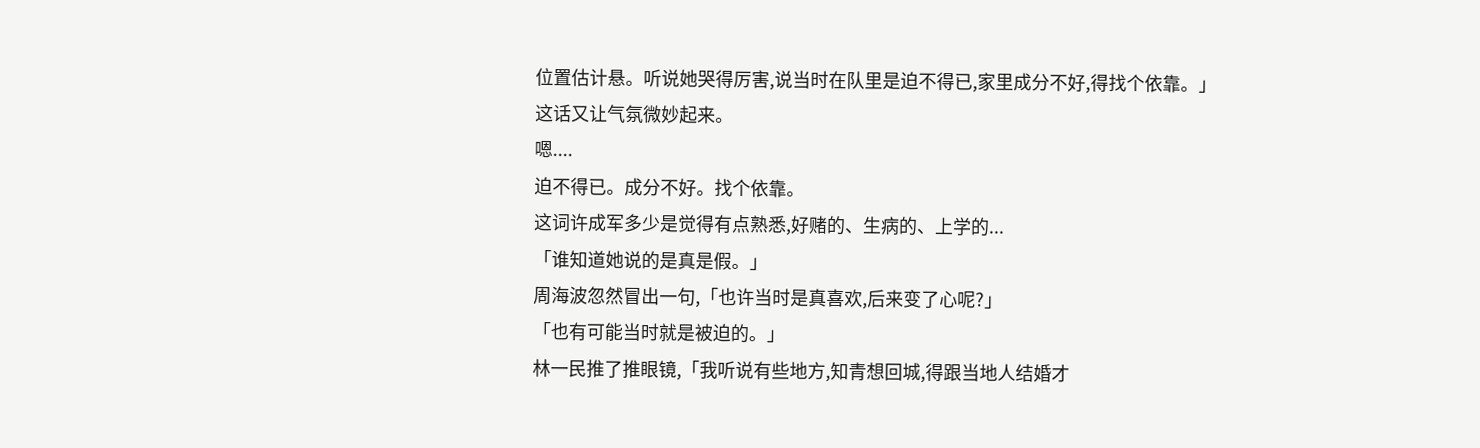位置估计悬。听说她哭得厉害,说当时在队里是迫不得已,家里成分不好,得找个依靠。」
这话又让气氛微妙起来。
嗯....
迫不得已。成分不好。找个依靠。
这词许成军多少是觉得有点熟悉,好赌的、生病的、上学的...
「谁知道她说的是真是假。」
周海波忽然冒出一句,「也许当时是真喜欢,后来变了心呢?」
「也有可能当时就是被迫的。」
林一民推了推眼镜,「我听说有些地方,知青想回城,得跟当地人结婚才